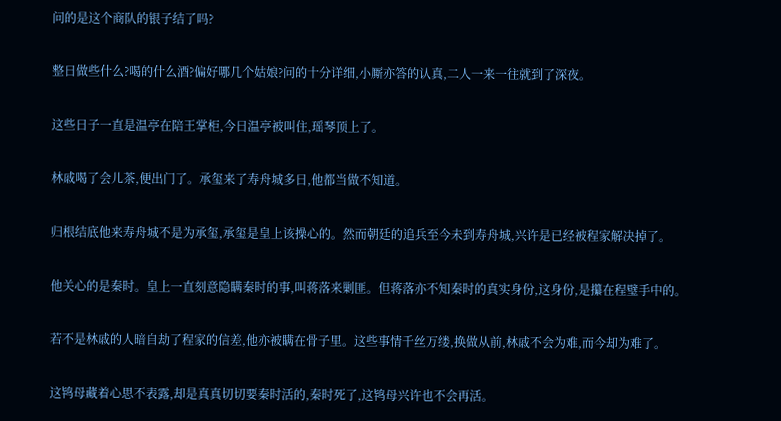问的是这个商队的银子结了吗?

整日做些什么?喝的什么酒?偏好哪几个姑娘?问的十分详细,小厮亦答的认真,二人一来一往就到了深夜。

这些日子一直是温亭在陪王掌柜,今日温亭被叫住,瑶琴顶上了。

林戚喝了会儿茶,便出门了。承玺来了寿舟城多日,他都当做不知道。

归根结底他来寿舟城不是为承玺,承玺是皇上该操心的。然而朝廷的追兵至今未到寿舟城,兴许是已经被程家解决掉了。

他关心的是秦时。皇上一直刻意隐瞒秦时的事,叫蒋落来剿匪。但蒋落亦不知秦时的真实身份,这身份,是攥在程璧手中的。

若不是林戚的人暗自劫了程家的信差,他亦被瞒在骨子里。这些事情千丝万缕,换做从前,林戚不会为难,而今却为难了。

这鸨母藏着心思不表露,却是真真切切要秦时活的,秦时死了,这鸨母兴许也不会再活。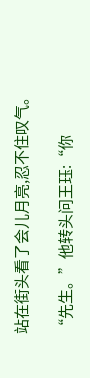站在街头看了会儿月亮,忍不住叹气。

“先生。”他转头问王珏:“你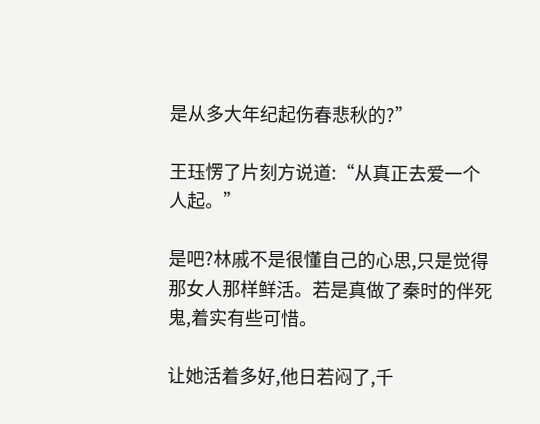是从多大年纪起伤春悲秋的?”

王珏愣了片刻方说道:“从真正去爱一个人起。”

是吧?林戚不是很懂自己的心思,只是觉得那女人那样鲜活。若是真做了秦时的伴死鬼,着实有些可惜。

让她活着多好,他日若闷了,千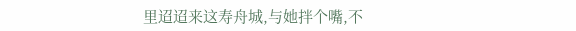里迢迢来这寿舟城,与她拌个嘴,不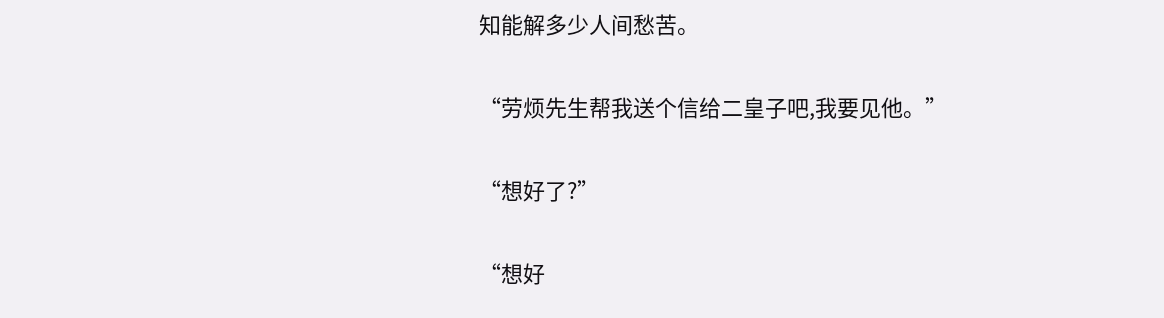知能解多少人间愁苦。

“劳烦先生帮我送个信给二皇子吧,我要见他。”

“想好了?”

“想好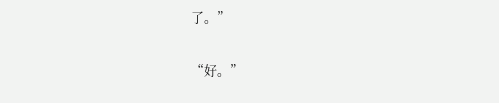了。”

“好。”